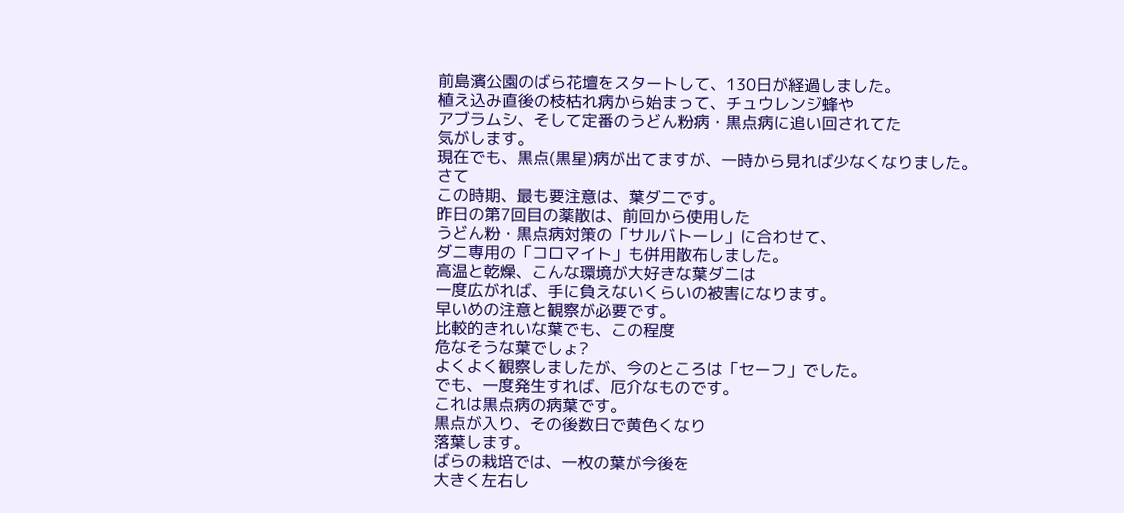前島濱公園のばら花壇をスタートして、130日が経過しました。
植え込み直後の枝枯れ病から始まって、チュウレンジ蜂や
アブラムシ、そして定番のうどん粉病・黒点病に追い回されてた
気がします。
現在でも、黒点(黒星)病が出てますが、一時から見れば少なくなりました。
さて
この時期、最も要注意は、葉ダニです。
昨日の第7回目の薬散は、前回から使用した
うどん粉・黒点病対策の「サルバトーレ」に合わせて、
ダニ専用の「コロマイト」も併用散布しました。
高温と乾燥、こんな環境が大好きな葉ダニは
一度広がれば、手に負えないくらいの被害になります。
早いめの注意と観察が必要です。
比較的きれいな葉でも、この程度
危なそうな葉でしょ?
よくよく観察しましたが、今のところは「セーフ」でした。
でも、一度発生すれば、厄介なものです。
これは黒点病の病葉です。
黒点が入り、その後数日で黄色くなり
落葉します。
ばらの栽培では、一枚の葉が今後を
大きく左右し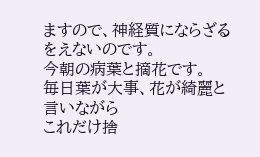ますので、神経質にならざるをえないのです。
今朝の病葉と摘花です。
毎日葉が大事、花が綺麗と言いながら
これだけ捨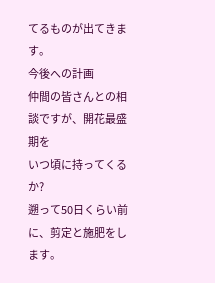てるものが出てきます。
今後への計画
仲間の皆さんとの相談ですが、開花最盛期を
いつ頃に持ってくるか?
遡って50日くらい前に、剪定と施肥をします。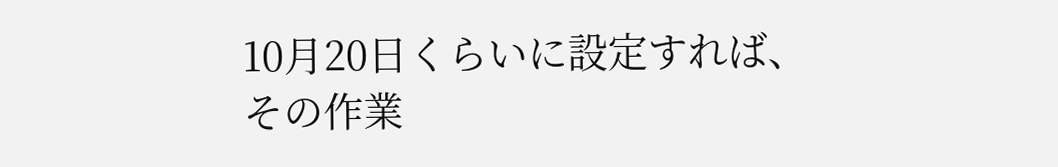10月20日くらいに設定すれば、
その作業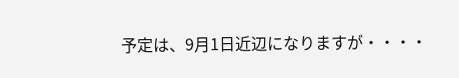予定は、9月1日近辺になりますが・・・・